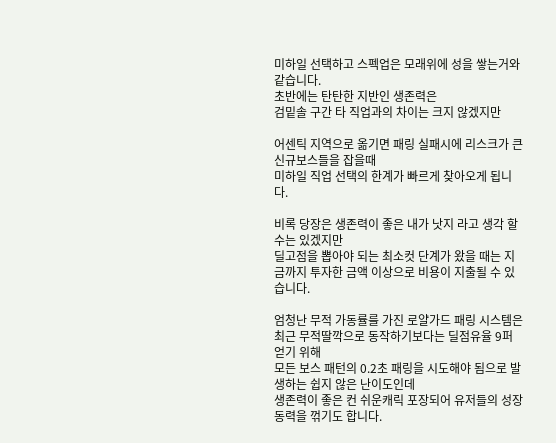미하일 선택하고 스펙업은 모래위에 성을 쌓는거와 같습니다.
초반에는 탄탄한 지반인 생존력은
검밑솔 구간 타 직업과의 차이는 크지 않겠지만

어센틱 지역으로 옮기면 패링 실패시에 리스크가 큰 신규보스들을 잡을때
미하일 직업 선택의 한계가 빠르게 찾아오게 됩니다.

비록 당장은 생존력이 좋은 내가 낫지 라고 생각 할 수는 있겠지만
딜고점을 뽑아야 되는 최소컷 단계가 왔을 때는 지금까지 투자한 금액 이상으로 비용이 지출될 수 있습니다.

엄청난 무적 가동률를 가진 로얄가드 패링 시스템은
최근 무적딸깍으로 동작하기보다는 딜점유율 9퍼 얻기 위해
모든 보스 패턴의 0.2초 패링을 시도해야 됨으로 발생하는 쉽지 않은 난이도인데
생존력이 좋은 컨 쉬운캐릭 포장되어 유저들의 성장동력을 꺾기도 합니다.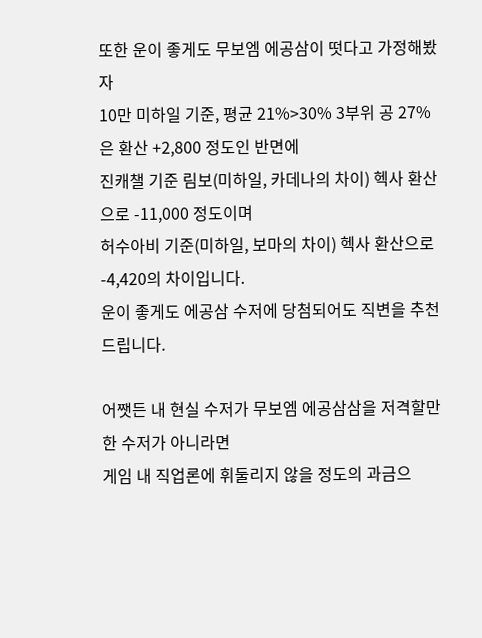또한 운이 좋게도 무보엠 에공삼이 떳다고 가정해봤자
10만 미하일 기준, 평균 21%>30% 3부위 공 27%은 환산 +2,800 정도인 반면에
진캐챌 기준 림보(미하일, 카데나의 차이) 헥사 환산으로 -11,000 정도이며
허수아비 기준(미하일, 보마의 차이) 헥사 환산으로 -4,420의 차이입니다.
운이 좋게도 에공삼 수저에 당첨되어도 직변을 추천드립니다.

어쨋든 내 현실 수저가 무보엠 에공삼삼을 저격할만한 수저가 아니라면
게임 내 직업론에 휘둘리지 않을 정도의 과금으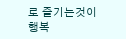로 즐기는것이
행복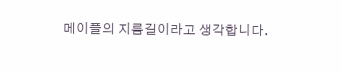메이플의 지름길이라고 생각합니다.